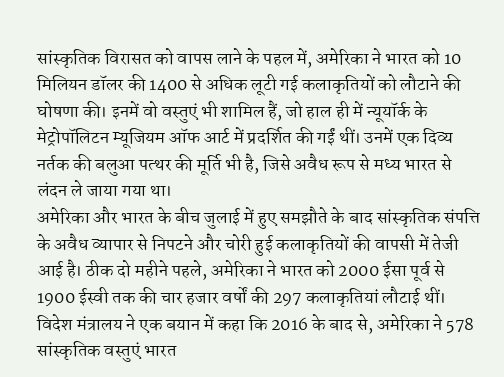सांस्कृतिक विरासत को वापस लाने के पहल में, अमेरिका ने भारत को 10 मिलियन डॉलर की 1400 से अधिक लूटी गई कलाकृतियों को लौटाने की घोषणा की। इनमें वो वस्तुएं भी शामिल हैं, जो हाल ही में न्यूयॉर्क के मेट्रोपॉलिटन म्यूजियम ऑफ आर्ट में प्रदर्शित की गईं थीं। उनमें एक दिव्य नर्तक की बलुआ पत्थर की मूर्ति भी है, जिसे अवैध रूप से मध्य भारत से लंदन ले जाया गया था।
अमेरिका और भारत के बीच जुलाई में हुए समझौते के बाद सांस्कृतिक संपत्ति के अवैध व्यापार से निपटने और चोरी हुई कलाकृतियों की वापसी में तेजी आई है। ठीक दो महीने पहले, अमेरिका ने भारत को 2000 ईसा पूर्व से 1900 ईस्वी तक की चार हजार वर्षों की 297 कलाकृतियां लौटाई थीं।
विदेश मंत्रालय ने एक बयान में कहा कि 2016 के बाद से, अमेरिका ने 578 सांस्कृतिक वस्तुएं भारत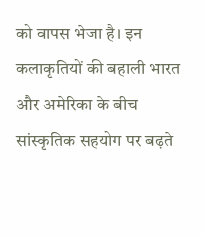को वापस भेजा है। इन कलाकृतियों की बहाली भारत और अमेरिका के बीच सांस्कृतिक सहयोग पर बढ़ते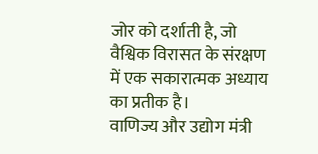जोर को दर्शाती है, जो वैश्विक विरासत के संरक्षण में एक सकारात्मक अध्याय का प्रतीक है।
वाणिज्य और उद्योग मंत्री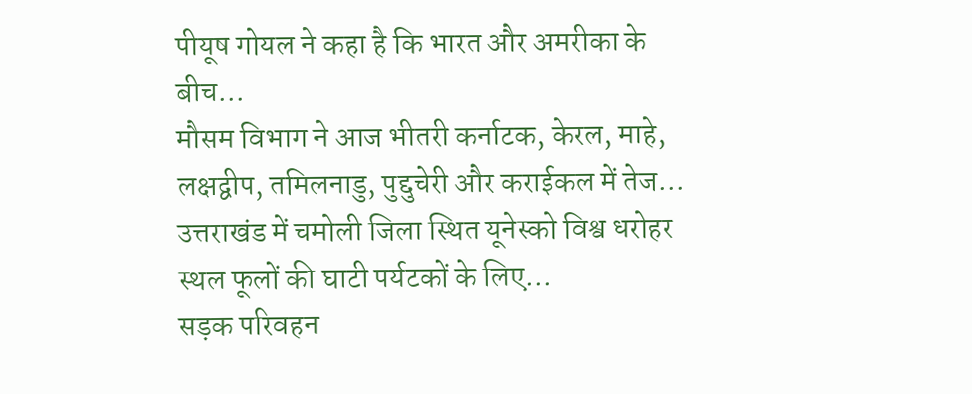पीयूष गोयल ने कहा है कि भारत और अमरीका के बीच…
मौसम विभाग ने आज भीतरी कर्नाटक, केरल, माहे, लक्षद्वीप, तमिलनाडु, पुद्दुचेरी और कराईकल में तेज…
उत्तराखंड में चमोली जिला स्थित यूनेस्को विश्व धरोहर स्थल फूलों की घाटी पर्यटकों के लिए…
सड़क परिवहन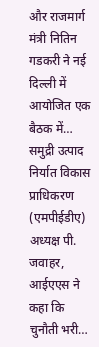और राजमार्ग मंत्री नितिन गडकरी ने नई दिल्ली में आयोजित एक बैठक में…
समुद्री उत्पाद निर्यात विकास प्राधिकरण (एमपीईडीए) अध्यक्ष पी. जवाहर, आईएएस ने कहा कि चुनौती भरी…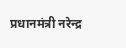प्रधानमंत्री नरेन्द्र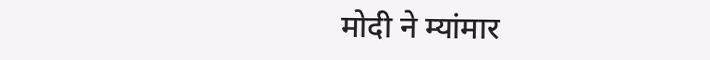मोदी ने म्यांमार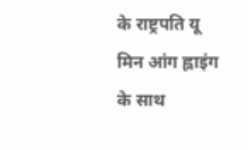के राष्ट्रपति यू मिन आंग ह्लाइंग के साथ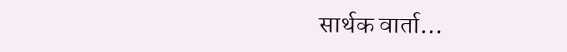सार्थक वार्ता…